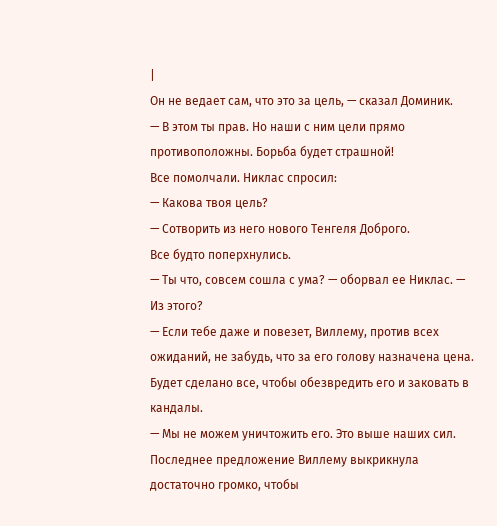|
Он не ведает сам, что это за цель, — сказал Доминик.
— В этом ты прав. Но наши с ним цели прямо противоположны. Борьба будет страшной!
Все помолчали. Никлас спросил:
— Какова твоя цель?
— Сотворить из него нового Тенгеля Доброго.
Все будто поперхнулись.
— Ты что, совсем сошла с ума? — оборвал ее Никлас. — Из этого?
— Если тебе даже и повезет, Виллему, против всех ожиданий, не забудь, что за его голову назначена цена. Будет сделано все, чтобы обезвредить его и заковать в кандалы.
— Мы не можем уничтожить его. Это выше наших сил.
Последнее предложение Виллему выкрикнула достаточно громко, чтобы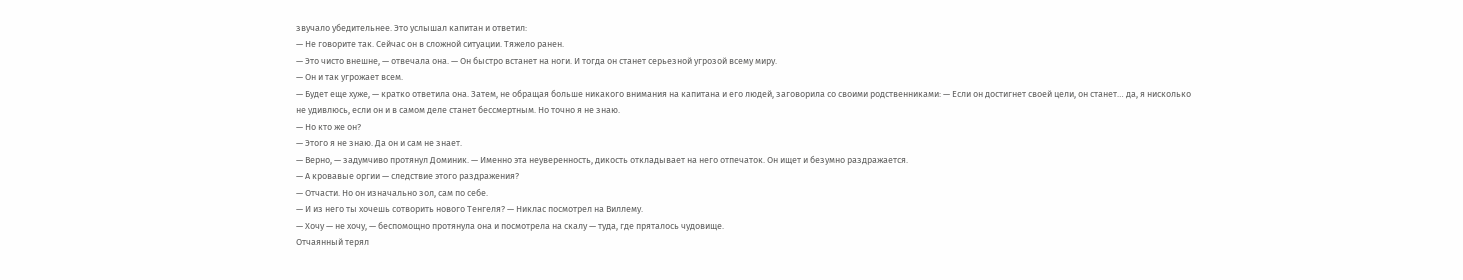звучало убедительнее. Это услышал капитан и ответил:
— Не говорите так. Сейчас он в сложной ситуации. Тяжело ранен.
— Это чисто внешне, — отвечала она. — Он быстро встанет на ноги. И тогда он станет серьезной угрозой всему миру.
— Он и так угрожает всем.
— Будет еще хуже, — кратко ответила она. Затем, не обращая больше никакого внимания на капитана и его людей, заговорила со своими родственниками: — Если он достигнет своей цели, он станет… да, я нисколько не удивлюсь, если он и в самом деле станет бессмертным. Но точно я не знаю.
— Но кто же он?
— Этого я не знаю. Да он и сам не знает.
— Верно, — задумчиво протянул Доминик. — Именно эта неуверенность, дикость откладывает на него отпечаток. Он ищет и безумно раздражается.
— А кровавые оргии — следствие этого раздражения?
— Отчасти. Но он изначально зол, сам по себе.
— И из него ты хочешь сотворить нового Тенгеля? — Никлас посмотрел на Виллему.
— Хочу — не хочу, — беспомощно протянула она и посмотрела на скалу — туда, где пряталось чудовище.
Отчаянный терял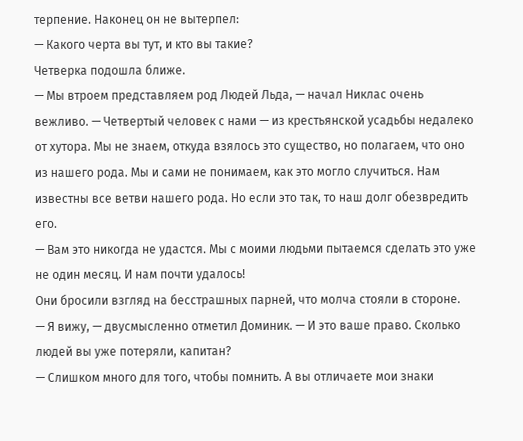терпение. Наконец он не вытерпел:
— Какого черта вы тут, и кто вы такие?
Четверка подошла ближе.
— Мы втроем представляем род Людей Льда, — начал Никлас очень вежливо. — Четвертый человек с нами — из крестьянской усадьбы недалеко от хутора. Мы не знаем, откуда взялось это существо, но полагаем, что оно из нашего рода. Мы и сами не понимаем, как это могло случиться. Нам известны все ветви нашего рода. Но если это так, то наш долг обезвредить его.
— Вам это никогда не удастся. Мы с моими людьми пытаемся сделать это уже не один месяц. И нам почти удалось!
Они бросили взгляд на бесстрашных парней, что молча стояли в стороне.
— Я вижу, — двусмысленно отметил Доминик. — И это ваше право. Сколько людей вы уже потеряли, капитан?
— Слишком много для того, чтобы помнить. А вы отличаете мои знаки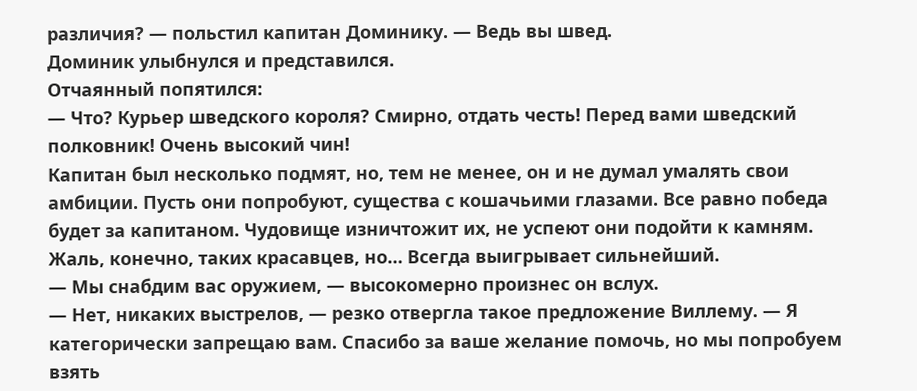различия? — польстил капитан Доминику. — Ведь вы швед.
Доминик улыбнулся и представился.
Отчаянный попятился:
— Что? Курьер шведского короля? Смирно, отдать честь! Перед вами шведский полковник! Очень высокий чин!
Капитан был несколько подмят, но, тем не менее, он и не думал умалять свои амбиции. Пусть они попробуют, существа с кошачьими глазами. Все равно победа будет за капитаном. Чудовище изничтожит их, не успеют они подойти к камням.
Жаль, конечно, таких красавцев, но… Всегда выигрывает сильнейший.
— Мы снабдим вас оружием, — высокомерно произнес он вслух.
— Нет, никаких выстрелов, — резко отвергла такое предложение Виллему. — Я категорически запрещаю вам. Спасибо за ваше желание помочь, но мы попробуем взять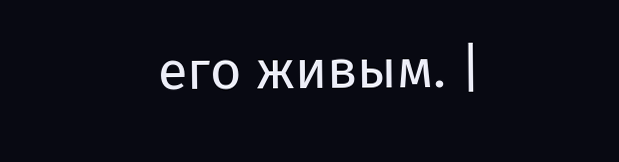его живым. |